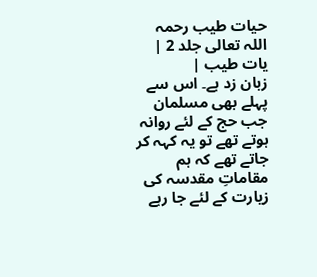حیات طیب رحمہ اللہ تعالی جلد 2 |
یات طیب |
زبان زد ہے۔ اس سے پہلے بھی مسلمان جب حج کے لئے روانہ ہوتے تھے تو یہ کہہ کر جاتے تھے کہ ہم مقاماتِ مقدسہ کی زیارت کے لئے جا رہے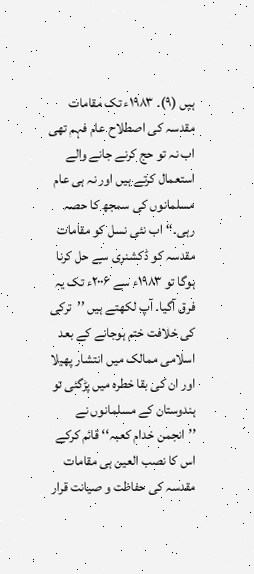ہیں (۹)۔ ۱۹۸۳ء تک مقامات مقدسہ کی اصطلاح عام فہم تھی اب نہ تو حج کرنے جانے والے استعمال کرتے ہیں اور نہ ہی عام مسلمانوں کی سمجھ کا حصہ رہی۔‘‘ اب نئی نسل کو مقامات مقدسہ کو ڈکشنری سے حل کرنا ہوگا تو ۱۹۸۳ء سے ۲۰۰۶ء تک یہ فرق آگیا۔ آپ لکھتے ہیں ’’ترکی کی خلافت ختم ہوجانے کے بعد اسلامی ممالک میں انتشار پھیلا اور ان کی بقا خطرہ میں پڑگئی تو ہندوستان کے مسلمانوں نے ’’انجمن خدام کعبہ‘‘ قائم کرکے اس کا نصب العین ہی مقامات مقدسہ کی حفاظت و صیانت قرار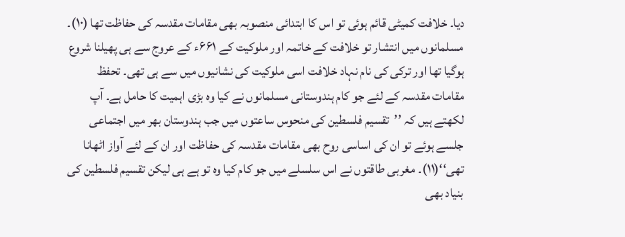دیا۔ خلافت کمیٹی قائم ہوئی تو اس کا ابتدائی منصوبہ بھی مقامات مقدسہ کی حفاظت تھا (۱۰)۔ مسلمانوں میں انتشار تو خلافت کے خاتمہ اور ملوکیت کے ۶۶۱ء کے عروج سے ہی پھیلنا شروع ہوگیا تھا اور ترکی کی نام نہاد خلافت اسی ملوکیت کی نشانیوں میں سے ہی تھی۔ تحفظ مقامات مقدسہ کے لئے جو کام ہندوستانی مسلمانوں نے کیا وہ بڑی اہمیت کا حامل ہے۔ آپ لکھتے ہیں کہ ’’تقسیم فلسطین کی منحوس ساعتوں میں جب ہندوستان بھر میں اجتماعی جلسے ہوئے تو ان کی اساسی روح بھی مقامات مقدسہ کی حفاظت اور ان کے لئے آواز اٹھانا تھی‘‘(۱۱)۔ مغربی طاقتوں نے اس سلسلے میں جو کام کیا وہ تو ہے ہی لیکن تقسیم فلسطین کی بنیاد بھی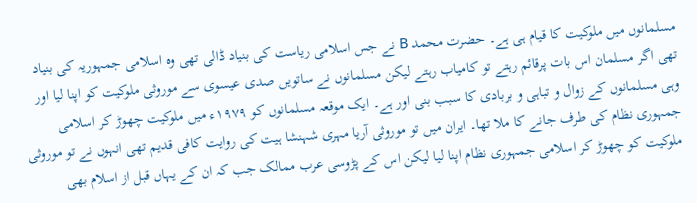مسلمانوں میں ملوکیت کا قیام ہی ہے۔ حضرت محمد B نے جس اسلامی ریاست کی بنیاد ڈالی تھی وہ اسلامی جمہوریہ کی بنیاد تھی اگر مسلمان اس بات پرقائم رہتے تو کامیاب رہتے لیکن مسلمانوں نے ساتویں صدی عیسوی سے موروثی ملوکیت کو اپنا لیا اور وہی مسلمانوں کے زوال و تباہی و بربادی کا سبب بنی اور ہے۔ ایک موقعہ مسلمانوں کو ۱۹۷۹ء میں ملوکیت چھوڑ کر اسلامی جمہوری نظام کی طرف جانے کا ملا تھا۔ ایران میں تو موروثی آریا مہری شہنشا ہیت کی روایت کافی قدیم تھی انہوں نے تو موروثی ملوکیت کو چھوڑ کر اسلامی جمہوری نظام اپنا لیا لیکن اس کے پڑوسی عرب ممالک جب کہ ان کے یہاں قبل از اسلام بھی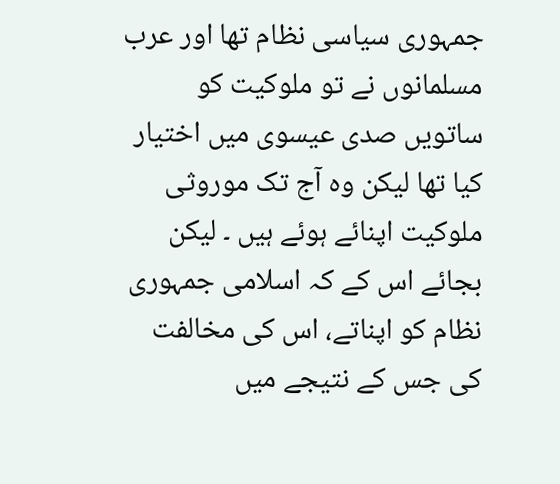جمہوری سیاسی نظام تھا اور عرب مسلمانوں نے تو ملوکیت کو ساتویں صدی عیسوی میں اختیار کیا تھا لیکن وہ آج تک موروثی ملوکیت اپنائے ہوئے ہیں ۔ لیکن بجائے اس کے کہ اسلامی جمہوری نظام کو اپناتے، اس کی مخالفت کی جس کے نتیجے میں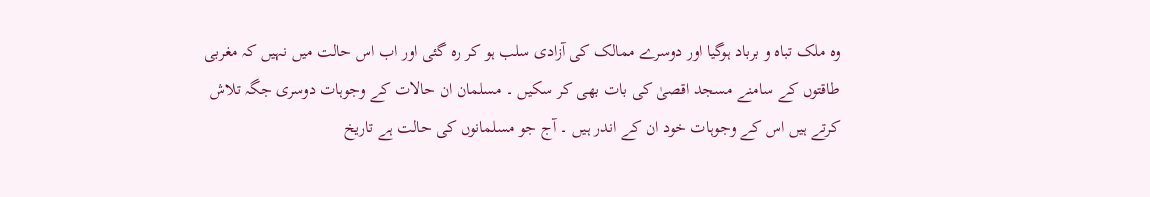وہ ملک تباہ و برباد ہوگیا اور دوسرے ممالک کی آزادی سلب ہو کر رہ گئی اور اب اس حالت میں نہیں کہ مغربی طاقتوں کے سامنے مسجد اقصیٰ کی بات بھی کر سکیں ۔ مسلمان ان حالات کے وجوہات دوسری جگہ تلاش کرتے ہیں اس کے وجوہات خود ان کے اندر ہیں ۔ آج جو مسلمانوں کی حالت ہے تاریخ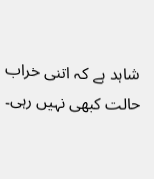شاہد ہے کہ اتنی خراب حالت کبھی نہیں رہی۔